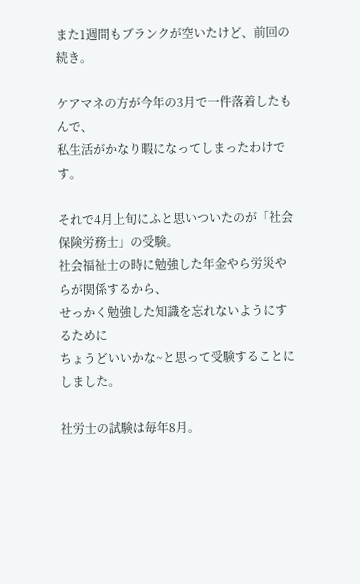また1週間もブランクが空いたけど、前回の続き。

ケアマネの方が今年の3月で一件落着したもんで、
私生活がかなり暇になってしまったわけです。

それで4月上旬にふと思いついたのが「社会保険労務士」の受験。
社会福祉士の時に勉強した年金やら労災やらが関係するから、
せっかく勉強した知識を忘れないようにするために
ちょうどいいかな~と思って受験することにしました。

社労士の試験は毎年8月。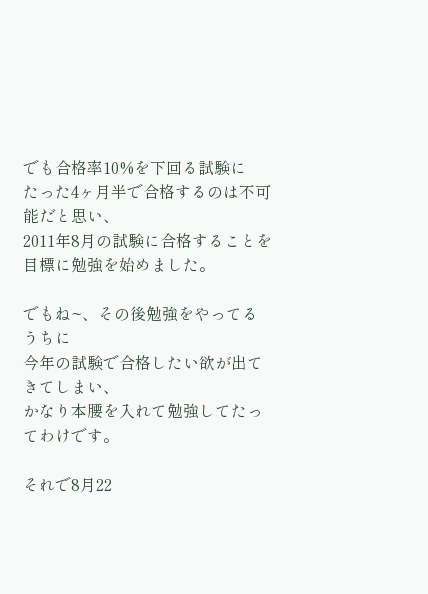でも合格率10%を下回る試験に
たった4ヶ月半で合格するのは不可能だと思い、
2011年8月の試験に合格することを目標に勉強を始めました。

でもね~、その後勉強をやってるうちに
今年の試験で合格したい欲が出てきてしまい、
かなり本腰を入れて勉強してたってわけです。

それで8月22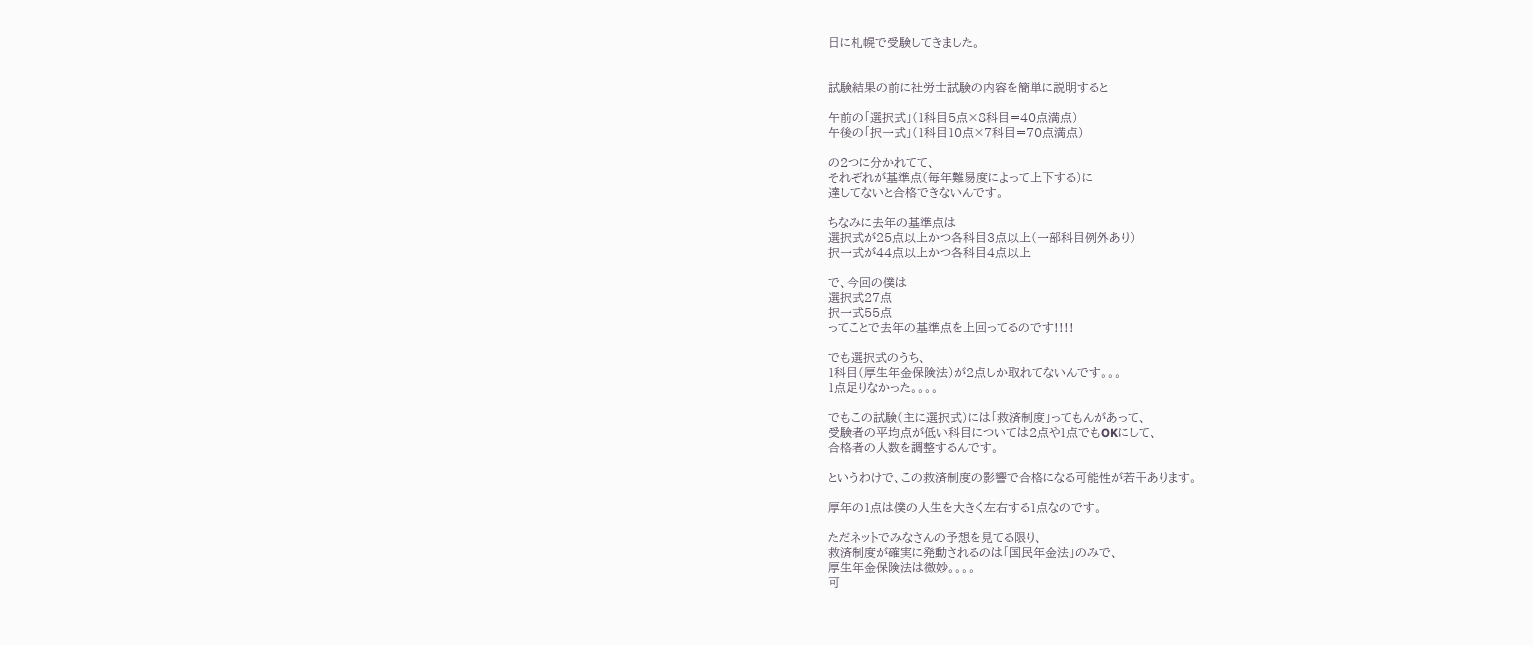日に札幌で受験してきました。


試験結果の前に社労士試験の内容を簡単に説明すると

午前の「選択式」(1科目5点×8科目=40点満点)
午後の「択一式」(1科目10点×7科目=70点満点)

の2つに分かれてて、
それぞれが基準点(毎年難易度によって上下する)に
達してないと合格できないんです。

ちなみに去年の基準点は
選択式が25点以上かつ各科目3点以上(一部科目例外あり)
択一式が44点以上かつ各科目4点以上

で、今回の僕は
選択式27点
択一式55点
ってことで去年の基準点を上回ってるのです!!!!

でも選択式のうち、
1科目(厚生年金保険法)が2点しか取れてないんです。。。
1点足りなかった。。。。

でもこの試験(主に選択式)には「救済制度」ってもんがあって、
受験者の平均点が低い科目については2点や1点でもOKにして、
合格者の人数を調整するんです。

というわけで、この救済制度の影響で合格になる可能性が若干あります。

厚年の1点は僕の人生を大きく左右する1点なのです。

ただネットでみなさんの予想を見てる限り、
救済制度が確実に発動されるのは「国民年金法」のみで、
厚生年金保険法は微妙。。。。
可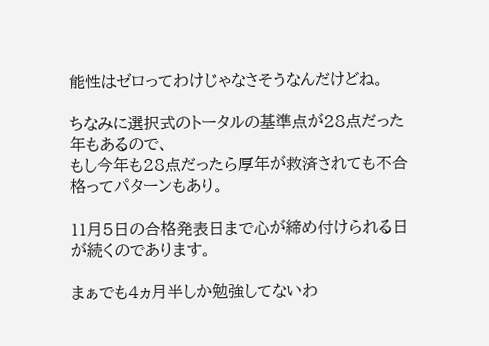能性はゼロってわけじゃなさそうなんだけどね。

ちなみに選択式のトータルの基準点が28点だった年もあるので、
もし今年も28点だったら厚年が救済されても不合格ってパターンもあり。

11月5日の合格発表日まで心が締め付けられる日が続くのであります。

まぁでも4ヵ月半しか勉強してないわ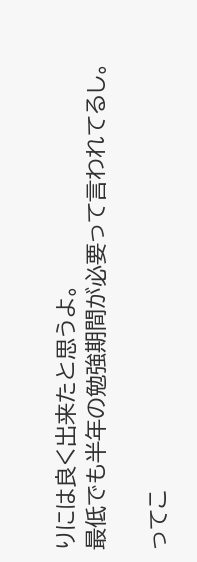りには良く出来たと思うよ。
最低でも半年の勉強期間が必要って言われてるし。

ってこ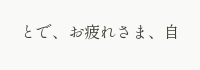とで、お疲れさま、自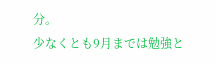分。
少なくとも9月までは勉強と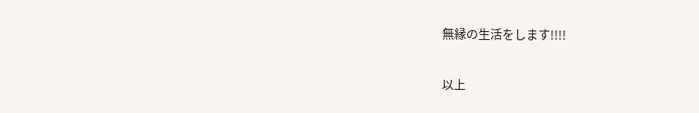無縁の生活をします!!!!

以上